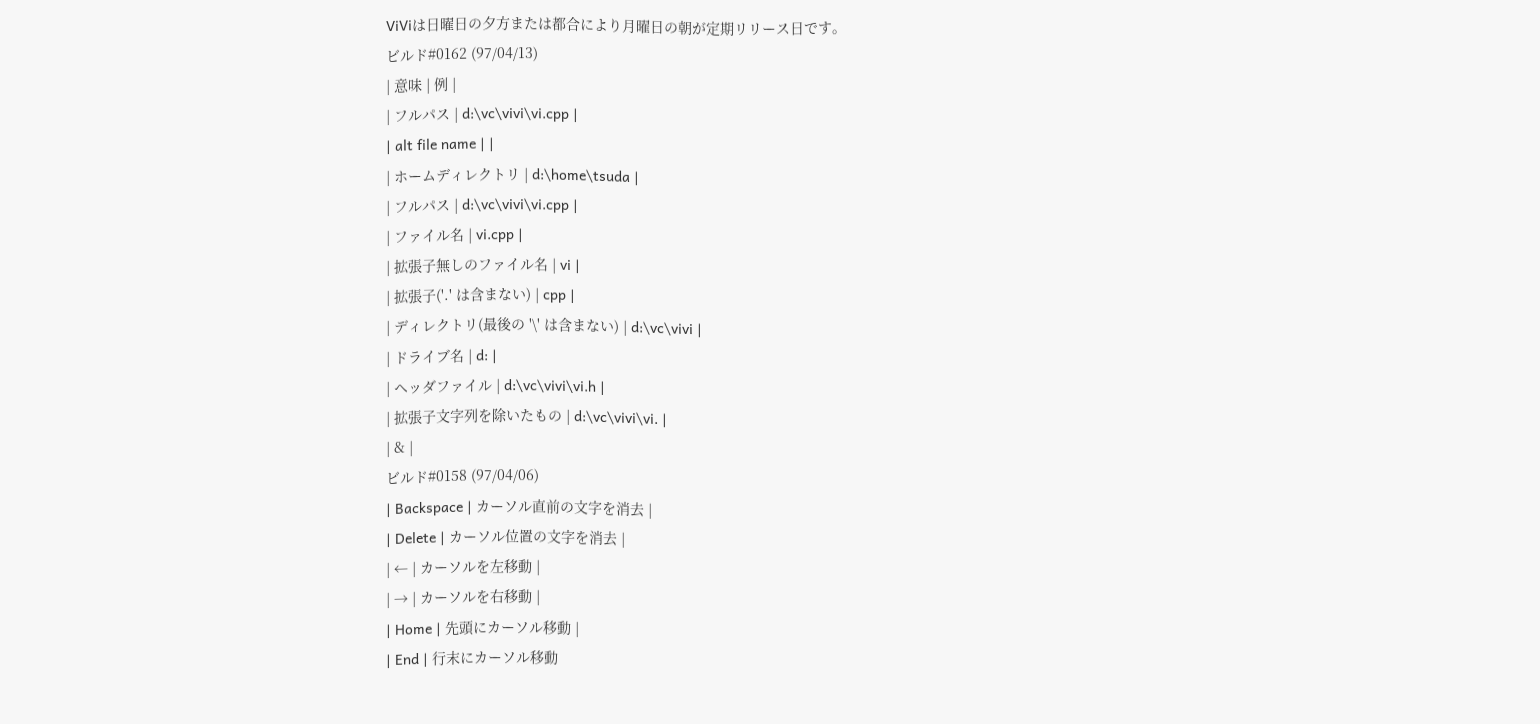ViViは日曜日の夕方または都合により月曜日の朝が定期リリース日です。
ビルド#0162 (97/04/13)
| 意味 | 例 |
| フルパス | d:\vc\vivi\vi.cpp |
| alt file name | |
| ホームディレクトリ | d:\home\tsuda |
| フルパス | d:\vc\vivi\vi.cpp |
| ファイル名 | vi.cpp |
| 拡張子無しのファイル名 | vi |
| 拡張子('.' は含まない) | cpp |
| ディレクトリ(最後の '\' は含まない) | d:\vc\vivi |
| ドライブ名 | d: |
| ヘッダファイル | d:\vc\vivi\vi.h |
| 拡張子文字列を除いたもの | d:\vc\vivi\vi. |
| & |
ビルド#0158 (97/04/06)
| Backspace | カーソル直前の文字を消去 |
| Delete | カーソル位置の文字を消去 |
| ← | カーソルを左移動 |
| → | カーソルを右移動 |
| Home | 先頭にカーソル移動 |
| End | 行末にカーソル移動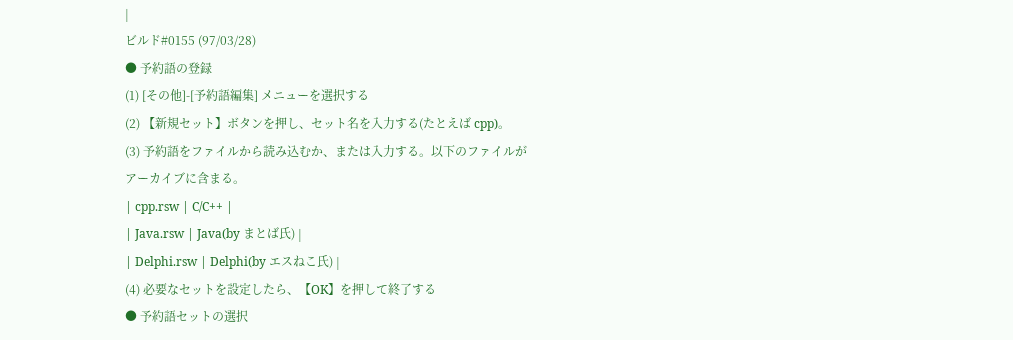|
ビルド#0155 (97/03/28)
● 予約語の登録
(1) [その他]-[予約語編集] メニューを選択する
(2) 【新規セット】ボタンを押し、セット名を入力する(たとえば cpp)。
(3) 予約語をファイルから読み込むか、または入力する。以下のファイルがアーカイブに含まる。
| cpp.rsw | C/C++ |
| Java.rsw | Java(by まとば氏) |
| Delphi.rsw | Delphi(by エスねこ氏) |
(4) 必要なセットを設定したら、【OK】を押して終了する
● 予約語セットの選択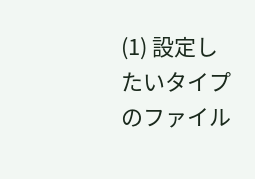(1) 設定したいタイプのファイル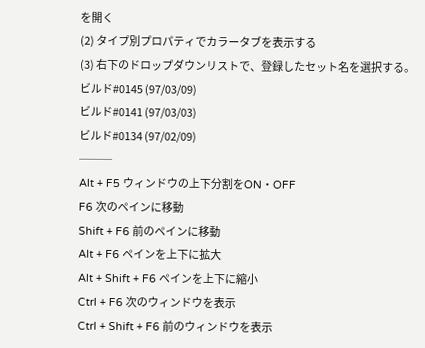を開く
(2) タイプ別プロパティでカラータブを表示する
(3) 右下のドロップダウンリストで、登録したセット名を選択する。
ビルド#0145 (97/03/09)
ビルド#0141 (97/03/03)
ビルド#0134 (97/02/09)
───
Alt + F5 ウィンドウの上下分割をON・OFF
F6 次のペインに移動
Shift + F6 前のペインに移動
Alt + F6 ペインを上下に拡大
Alt + Shift + F6 ペインを上下に縮小
Ctrl + F6 次のウィンドウを表示
Ctrl + Shift + F6 前のウィンドウを表示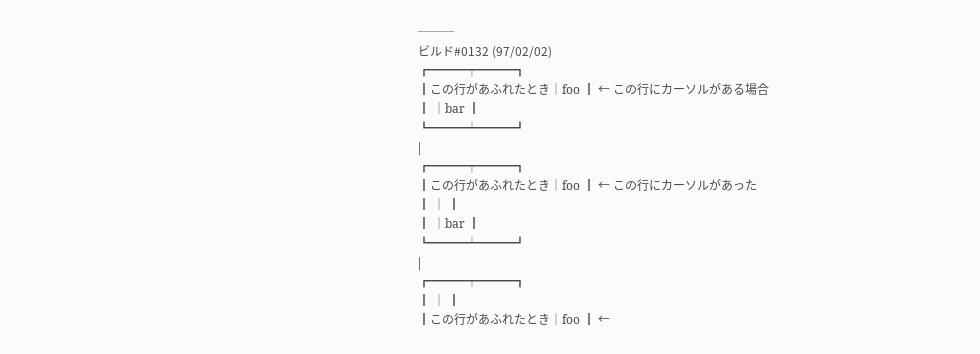───
ビルド#0132 (97/02/02)
┏━━━┯━━━┓
┃この行があふれたとき│foo ┃ ← この行にカーソルがある場合
┃ │bar ┃
┗━━━┷━━━┛
|
┏━━━┯━━━┓
┃この行があふれたとき│foo ┃ ← この行にカーソルがあった
┃ │ ┃
┃ │bar ┃
┗━━━┷━━━┛
|
┏━━━┯━━━┓
┃ │ ┃
┃この行があふれたとき│foo ┃ ←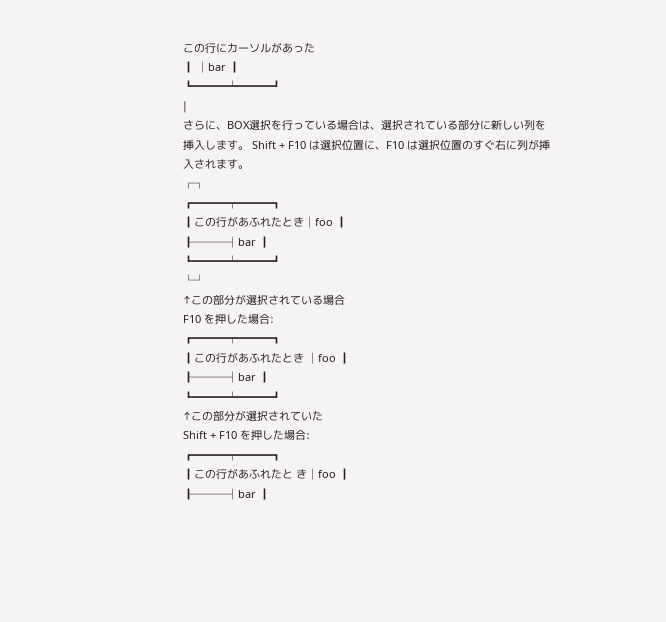この行にカーソルがあった
┃ │bar ┃
┗━━━┷━━━┛
|
さらに、BOX選択を行っている場合は、選択されている部分に新しい列を挿入します。 Shift + F10 は選択位置に、F10 は選択位置のすぐ右に列が挿入されます。
┌┐
┏━━━┯━━━┓
┃この行があふれたとき│foo ┃
┠───┤bar ┃
┗━━━┷━━━┛
└┘
↑この部分が選択されている場合
F10 を押した場合:
┏━━━┯━━━┓
┃この行があふれたとき │foo ┃
┠───┤bar ┃
┗━━━┷━━━┛
↑この部分が選択されていた
Shift + F10 を押した場合:
┏━━━┯━━━┓
┃この行があふれたと き│foo ┃
┠───┤bar ┃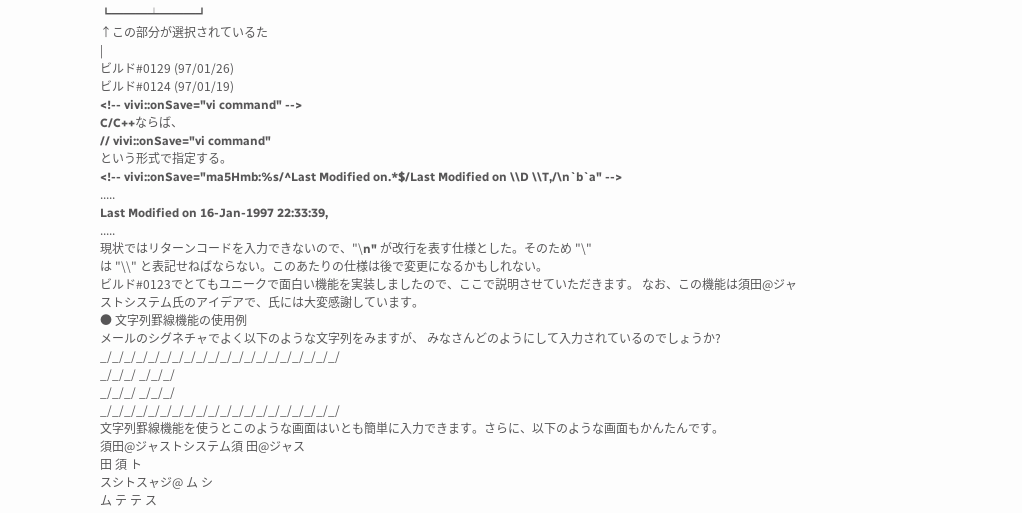┗━━━┷━━━┛
↑この部分が選択されているた
|
ビルド#0129 (97/01/26)
ビルド#0124 (97/01/19)
<!-- vivi::onSave="vi command" -->
C/C++ならば、
// vivi::onSave="vi command"
という形式で指定する。
<!-- vivi::onSave="ma5Hmb:%s/^Last Modified on.*$/Last Modified on \\D \\T,/\n`b`a" -->
.....
Last Modified on 16-Jan-1997 22:33:39,
.....
現状ではリターンコードを入力できないので、"\n" が改行を表す仕様とした。そのため "\"
は "\\" と表記せねばならない。このあたりの仕様は後で変更になるかもしれない。
ビルド#0123でとてもユニークで面白い機能を実装しましたので、ここで説明させていただきます。 なお、この機能は須田@ジャストシステム氏のアイデアで、氏には大変感謝しています。
● 文字列罫線機能の使用例
メールのシグネチャでよく以下のような文字列をみますが、 みなさんどのようにして入力されているのでしょうか?
_/_/_/_/_/_/_/_/_/_/_/_/_/_/_/_/_/_/_/_/
_/_/_/ _/_/_/
_/_/_/ _/_/_/
_/_/_/_/_/_/_/_/_/_/_/_/_/_/_/_/_/_/_/_/
文字列罫線機能を使うとこのような画面はいとも簡単に入力できます。さらに、以下のような画面もかんたんです。
須田@ジャストシステム須 田@ジャス
田 須 ト
スシトスャジ@ ム シ
ム テ テ ス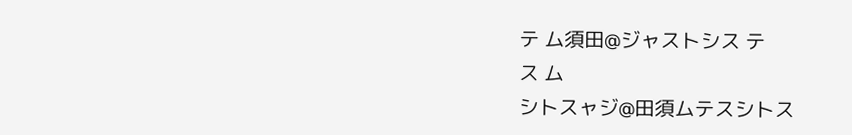テ ム須田@ジャストシス テ
ス ム
シトスャジ@田須ムテスシトス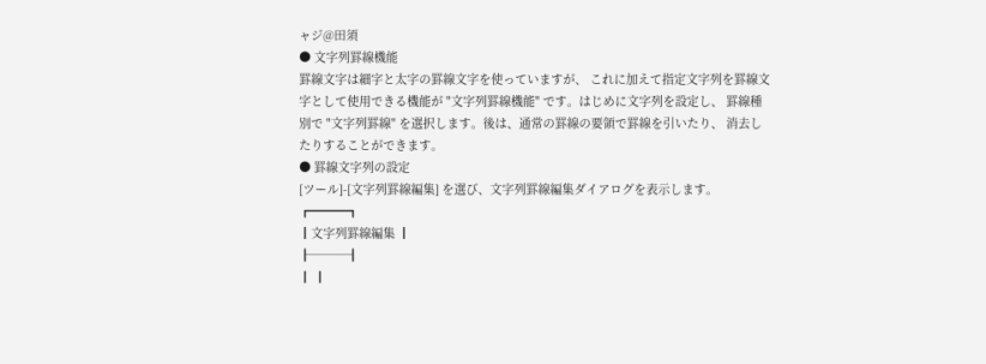ャジ@田須
● 文字列罫線機能
罫線文字は細字と太字の罫線文字を使っていますが、 これに加えて指定文字列を罫線文字として使用できる機能が "文字列罫線機能" です。はじめに文字列を設定し、 罫線種別で "文字列罫線" を選択します。後は、通常の罫線の要領で罫線を引いたり、 消去したりすることができます。
● 罫線文字列の設定
[ツール]-[文字列罫線編集] を選び、文字列罫線編集ダイアログを表示します。
┏━━━┓
┃文字列罫線編集 ┃
┠───┨
┃ ┃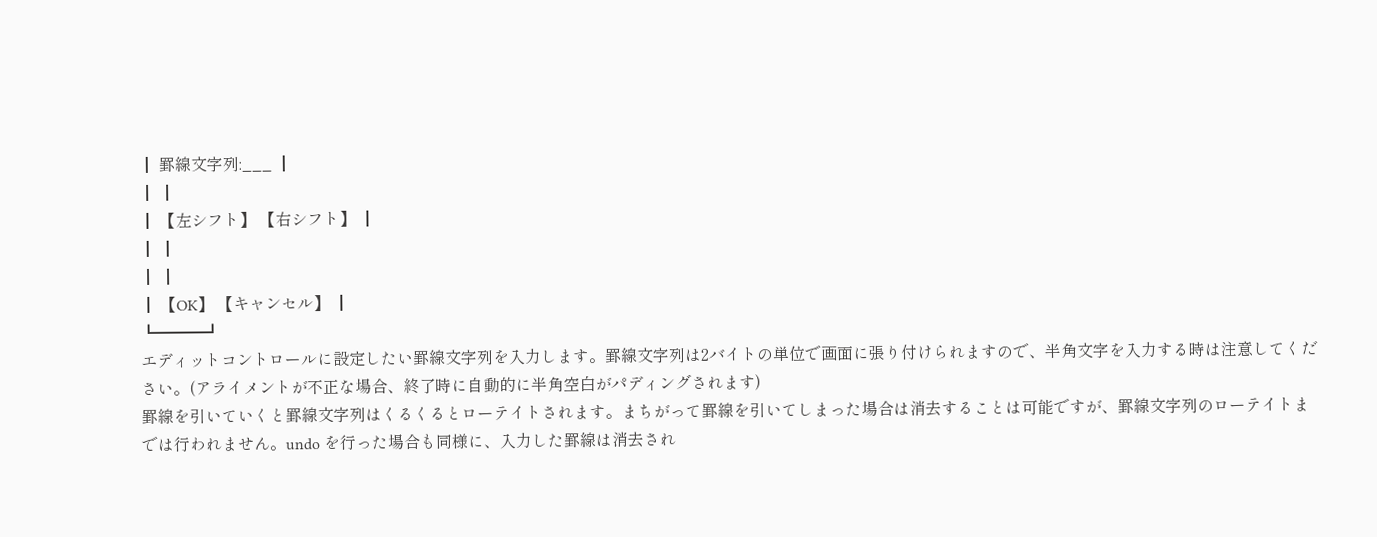┃ 罫線文字列:___ ┃
┃ ┃
┃ 【左シフト】 【右シフト】 ┃
┃ ┃
┃ ┃
┃ 【OK】 【キャンセル】 ┃
┗━━━┛
エディットコントロールに設定したい罫線文字列を入力します。罫線文字列は2バイトの単位で画面に張り付けられますので、半角文字を入力する時は注意してください。(アライメントが不正な場合、終了時に自動的に半角空白がパディングされます)
罫線を引いていくと罫線文字列はくるくるとローテイトされます。まちがって罫線を引いてしまった場合は消去することは可能ですが、罫線文字列のローテイトまでは行われません。undo を行った場合も同様に、入力した罫線は消去され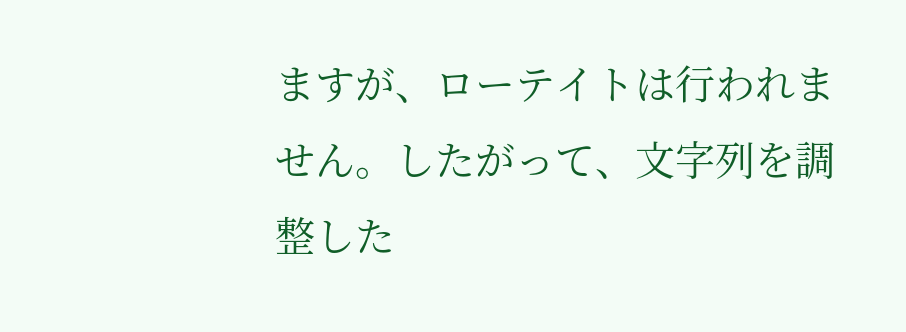ますが、ローテイトは行われません。したがって、文字列を調整した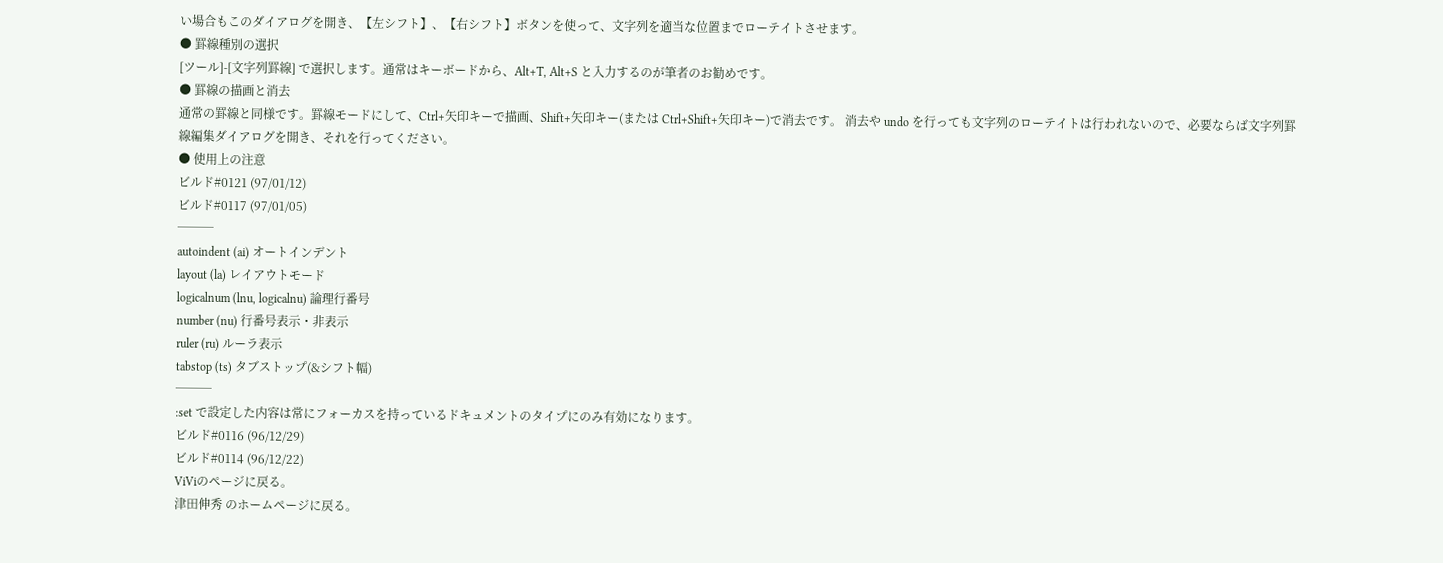い場合もこのダイアログを開き、【左シフト】、【右シフト】ボタンを使って、文字列を適当な位置までローテイトさせます。
● 罫線種別の選択
[ツール]-[文字列罫線] で選択します。通常はキーボードから、Alt+T, Alt+S と入力するのが筆者のお勧めです。
● 罫線の描画と消去
通常の罫線と同様です。罫線モードにして、Ctrl+矢印キーで描画、Shift+矢印キー(または Ctrl+Shift+矢印キー)で消去です。 消去や undo を行っても文字列のローテイトは行われないので、必要ならば文字列罫線編集ダイアログを開き、それを行ってください。
● 使用上の注意
ビルド#0121 (97/01/12)
ビルド#0117 (97/01/05)
───
autoindent (ai) オートインデント
layout (la) レイアウトモード
logicalnum (lnu, logicalnu) 論理行番号
number (nu) 行番号表示・非表示
ruler (ru) ルーラ表示
tabstop (ts) タブストップ(&シフト幅)
───
:set で設定した内容は常にフォーカスを持っているドキュメントのタイプにのみ有効になります。
ビルド#0116 (96/12/29)
ビルド#0114 (96/12/22)
ViViのページに戻る。
津田伸秀 のホームページに戻る。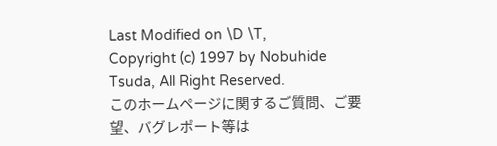Last Modified on \D \T,
Copyright (c) 1997 by Nobuhide Tsuda, All Right Reserved.
このホームページに関するご質問、ご要望、バグレポート等は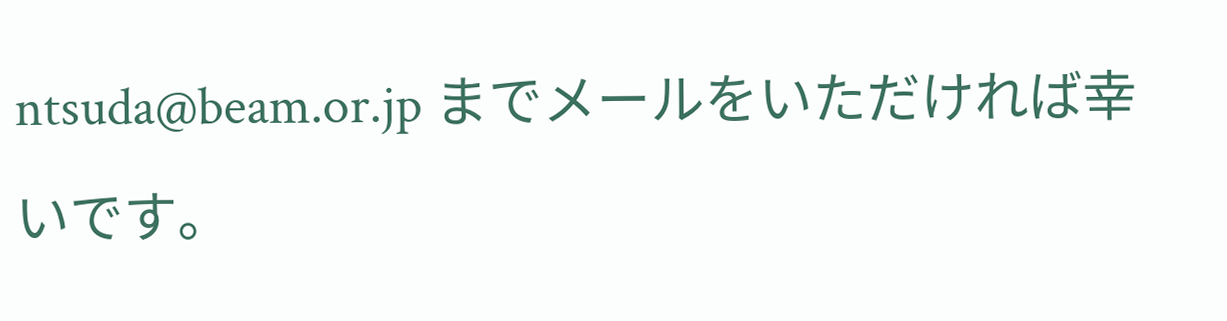ntsuda@beam.or.jp までメールをいただければ幸いです。